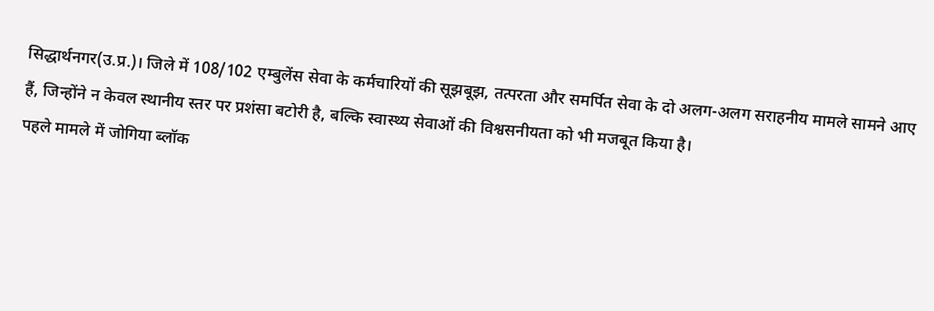सिद्धार्थनगर(उ.प्र.)। जिले में 108/102 एम्बुलेंस सेवा के कर्मचारियों की सूझबूझ, तत्परता और समर्पित सेवा के दो अलग-अलग सराहनीय मामले सामने आए हैं, जिन्होंने न केवल स्थानीय स्तर पर प्रशंसा बटोरी है, बल्कि स्वास्थ्य सेवाओं की विश्वसनीयता को भी मजबूत किया है।
पहले मामले में जोगिया ब्लॉक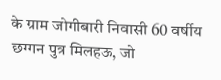के ग्राम जोगीबारी निवासी 60 वर्षीय छग्गन पुत्र मिलहऊ, जो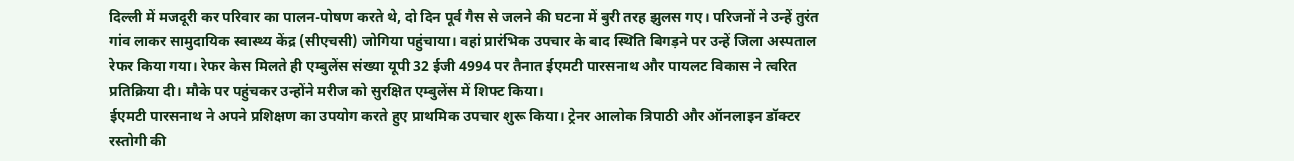दिल्ली में मजदूरी कर परिवार का पालन-पोषण करते थे, दो दिन पूर्व गैस से जलने की घटना में बुरी तरह झुलस गए। परिजनों ने उन्हें तुरंत गांव लाकर सामुदायिक स्वास्थ्य केंद्र (सीएचसी) जोगिया पहुंचाया। वहां प्रारंभिक उपचार के बाद स्थिति बिगड़ने पर उन्हें जिला अस्पताल रेफर किया गया। रेफर केस मिलते ही एम्बुलेंस संख्या यूपी 32 ईजी 4994 पर तैनात ईएमटी पारसनाथ और पायलट विकास ने त्वरित प्रतिक्रिया दी। मौके पर पहुंचकर उन्होंने मरीज को सुरक्षित एम्बुलेंस में शिफ्ट किया।
ईएमटी पारसनाथ ने अपने प्रशिक्षण का उपयोग करते हुए प्राथमिक उपचार शुरू किया। ट्रेनर आलोक त्रिपाठी और ऑनलाइन डॉक्टर रस्तोगी की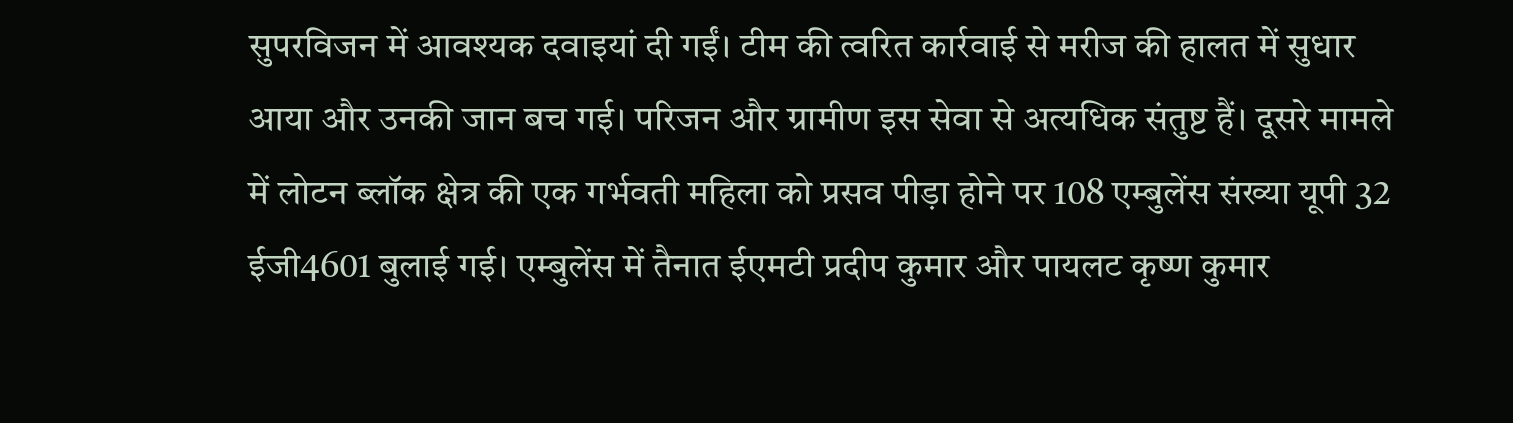सुपरविजन में आवश्यक दवाइयां दी गईं। टीम की त्वरित कार्रवाई से मरीज की हालत में सुधार आया और उनकी जान बच गई। परिजन और ग्रामीण इस सेवा से अत्यधिक संतुष्ट हैं। दूसरे मामले में लोटन ब्लॉक क्षेत्र की एक गर्भवती महिला को प्रसव पीड़ा होने पर 108 एम्बुलेंस संख्या यूपी 32 ईजी4601 बुलाई गई। एम्बुलेंस में तैनात ईएमटी प्रदीप कुमार और पायलट कृष्ण कुमार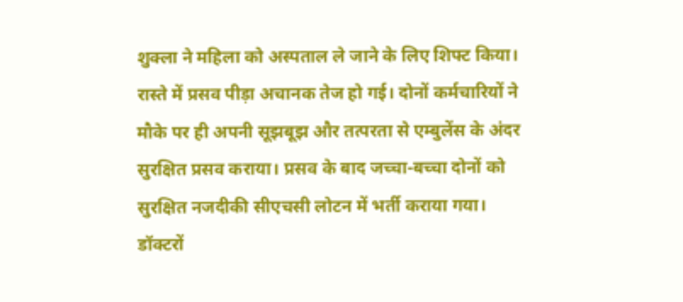शुक्ला ने महिला को अस्पताल ले जाने के लिए शिफ्ट किया। रास्ते में प्रसव पीड़ा अचानक तेज हो गई। दोनों कर्मचारियों ने मौके पर ही अपनी सूझबूझ और तत्परता से एम्बुलेंस के अंदर सुरक्षित प्रसव कराया। प्रसव के बाद जच्चा-बच्चा दोनों को सुरक्षित नजदीकी सीएचसी लोटन में भर्ती कराया गया। डॉक्टरों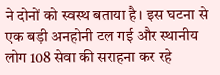ने दोनों को स्वस्थ बताया है। इस घटना से एक बड़ी अनहोनी टल गई और स्थानीय लोग 108 सेवा की सराहना कर रहे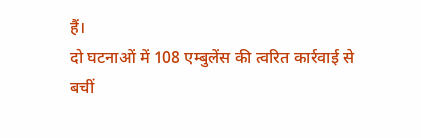हैं।
दो घटनाओं में 108 एम्बुलेंस की त्वरित कार्रवाई से बचीं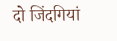दो जिंदगियां